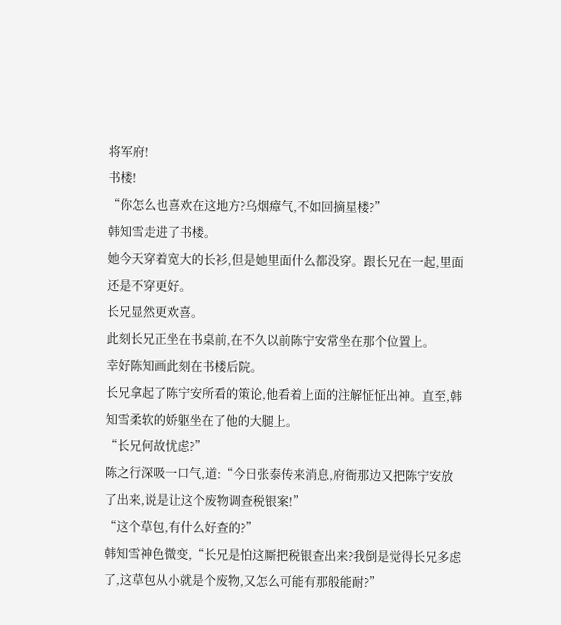将军府!
书楼!
“你怎么也喜欢在这地方?乌烟瘴气,不如回摘星楼?”
韩知雪走进了书楼。
她今天穿着宽大的长衫,但是她里面什么都没穿。跟长兄在一起,里面还是不穿更好。
长兄显然更欢喜。
此刻长兄正坐在书桌前,在不久以前陈宁安常坐在那个位置上。
幸好陈知画此刻在书楼后院。
长兄拿起了陈宁安所看的策论,他看着上面的注解怔怔出神。直至,韩知雪柔软的娇躯坐在了他的大腿上。
“长兄何故忧虑?”
陈之行深吸一口气,道:“今日张泰传来消息,府衙那边又把陈宁安放了出来,说是让这个废物调查税银案!”
“这个草包,有什么好查的?”
韩知雪神色微变,“长兄是怕这厮把税银查出来?我倒是觉得长兄多虑了,这草包从小就是个废物,又怎么可能有那般能耐?”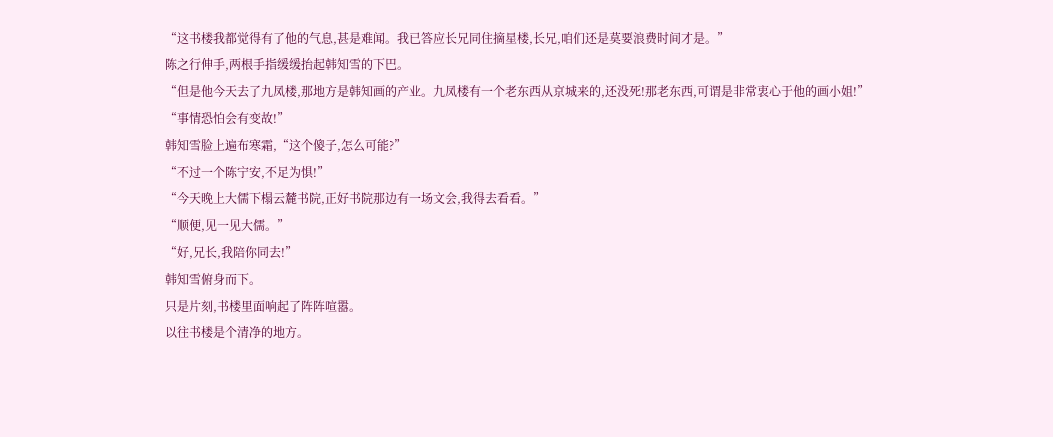“这书楼我都觉得有了他的气息,甚是难闻。我已答应长兄同住摘星楼,长兄,咱们还是莫要浪费时间才是。”
陈之行伸手,两根手指缓缓抬起韩知雪的下巴。
“但是他今天去了九凤楼,那地方是韩知画的产业。九凤楼有一个老东西从京城来的,还没死!那老东西,可谓是非常衷心于他的画小姐!”
“事情恐怕会有变故!”
韩知雪脸上遍布寒霜,“这个傻子,怎么可能?”
“不过一个陈宁安,不足为惧!”
“今天晚上大儒下榻云麓书院,正好书院那边有一场文会,我得去看看。”
“顺便,见一见大儒。”
“好,兄长,我陪你同去!”
韩知雪俯身而下。
只是片刻,书楼里面响起了阵阵喧嚣。
以往书楼是个清净的地方。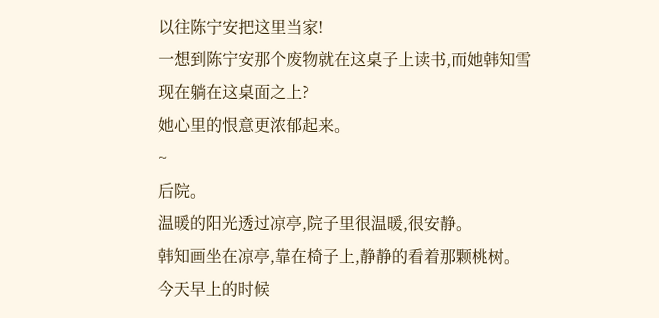以往陈宁安把这里当家!
一想到陈宁安那个废物就在这桌子上读书,而她韩知雪现在躺在这桌面之上?
她心里的恨意更浓郁起来。
~
后院。
温暖的阳光透过凉亭,院子里很温暖,很安静。
韩知画坐在凉亭,靠在椅子上,静静的看着那颗桃树。
今天早上的时候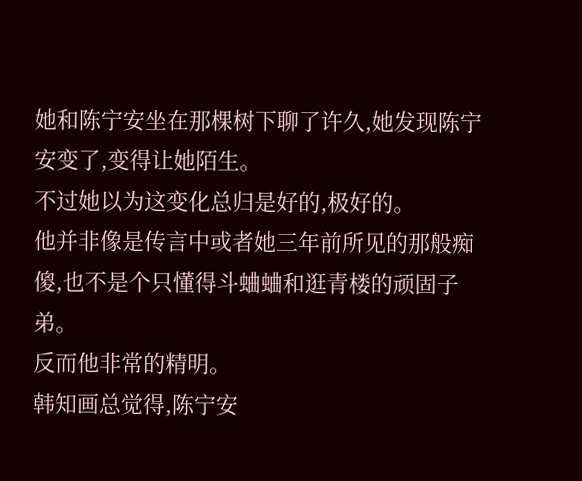她和陈宁安坐在那棵树下聊了许久,她发现陈宁安变了,变得让她陌生。
不过她以为这变化总归是好的,极好的。
他并非像是传言中或者她三年前所见的那般痴傻,也不是个只懂得斗蛐蛐和逛青楼的顽固子弟。
反而他非常的精明。
韩知画总觉得,陈宁安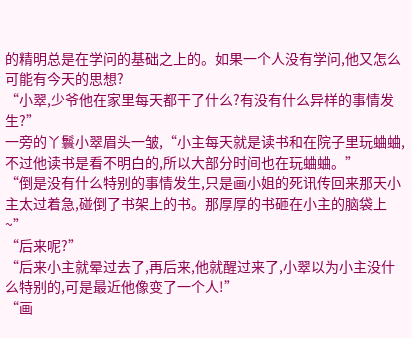的精明总是在学问的基础之上的。如果一个人没有学问,他又怎么可能有今天的思想?
“小翠,少爷他在家里每天都干了什么?有没有什么异样的事情发生?”
一旁的丫鬟小翠眉头一皱,“小主每天就是读书和在院子里玩蛐蛐,不过他读书是看不明白的,所以大部分时间也在玩蛐蛐。”
“倒是没有什么特别的事情发生,只是画小姐的死讯传回来那天小主太过着急,碰倒了书架上的书。那厚厚的书砸在小主的脑袋上~”
“后来呢?”
“后来小主就晕过去了,再后来,他就醒过来了,小翠以为小主没什么特别的,可是最近他像变了一个人!”
“画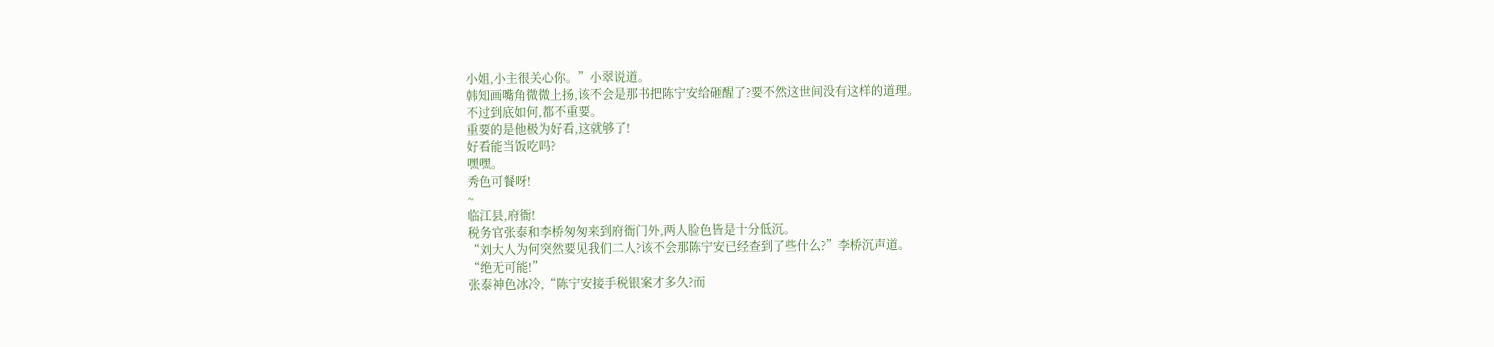小姐,小主很关心你。”小翠说道。
韩知画嘴角微微上扬,该不会是那书把陈宁安给砸醒了?要不然这世间没有这样的道理。
不过到底如何,都不重要。
重要的是他极为好看,这就够了!
好看能当饭吃吗?
嘿嘿。
秀色可餐呀!
~
临江县,府衙!
税务官张泰和李桥匆匆来到府衙门外,两人脸色皆是十分低沉。
“刘大人为何突然要见我们二人?该不会那陈宁安已经查到了些什么?”李桥沉声道。
“绝无可能!”
张泰神色冰冷,“陈宁安接手税银案才多久?而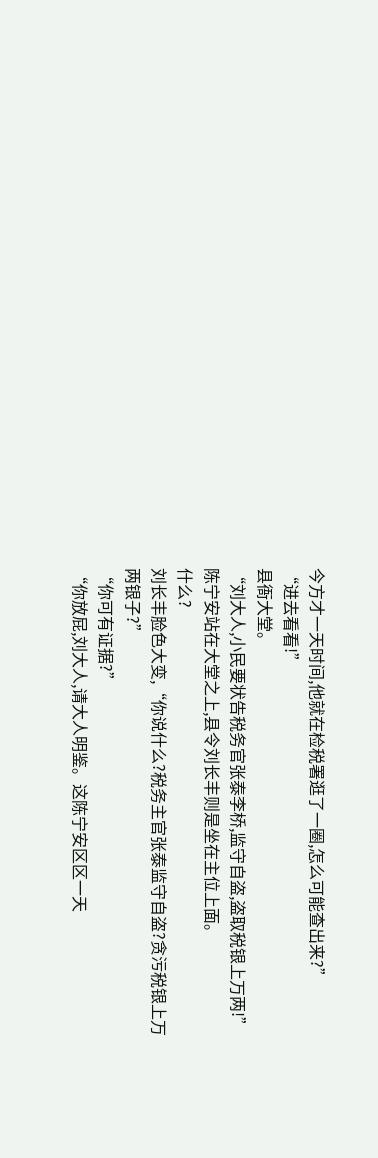今方才一天时间,他就在检税署逛了一圈,怎么可能查出来?”
“进去看看!”
县衙大堂。
“刘大人,小民要状告税务官张泰李桥,监守自盗,盗取税银上万两!”
陈宁安站在大堂之上,县令刘长丰则是坐在主位上面。
什么?
刘长丰脸色大变,“你说什么?税务主官张泰监守自盗?贪污税银上万两银子?”
“你可有证据?”
“你放屁,刘大人,请大人明鉴。这陈宁安区区一天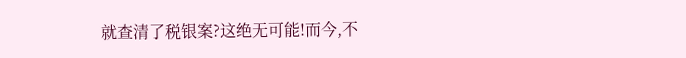就查清了税银案?这绝无可能!而今,不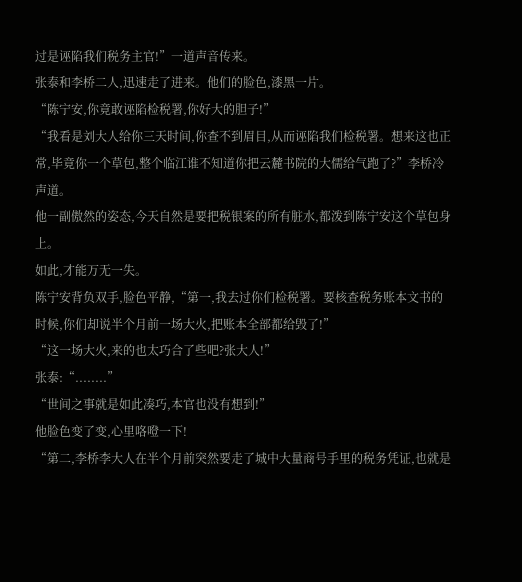过是诬陷我们税务主官!”一道声音传来。
张泰和李桥二人,迅速走了进来。他们的脸色,漆黑一片。
“陈宁安,你竟敢诬陷检税署,你好大的胆子!”
“我看是刘大人给你三天时间,你查不到眉目,从而诬陷我们检税署。想来这也正常,毕竟你一个草包,整个临江谁不知道你把云麓书院的大儒给气跑了?”李桥冷声道。
他一副傲然的姿态,今天自然是要把税银案的所有脏水,都泼到陈宁安这个草包身上。
如此,才能万无一失。
陈宁安背负双手,脸色平静,“第一,我去过你们检税署。要核查税务账本文书的时候,你们却说半个月前一场大火,把账本全部都给毁了!”
“这一场大火,来的也太巧合了些吧?张大人!”
张泰:“........”
“世间之事就是如此凑巧,本官也没有想到!”
他脸色变了变,心里咯噔一下!
“第二,李桥李大人在半个月前突然要走了城中大量商号手里的税务凭证,也就是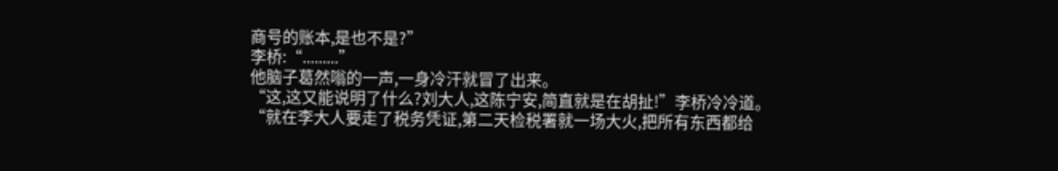商号的账本,是也不是?”
李桥:“.........”
他脑子葛然嗡的一声,一身冷汗就冒了出来。
“这,这又能说明了什么?刘大人,这陈宁安,简直就是在胡扯!”李桥冷冷道。
“就在李大人要走了税务凭证,第二天检税署就一场大火,把所有东西都给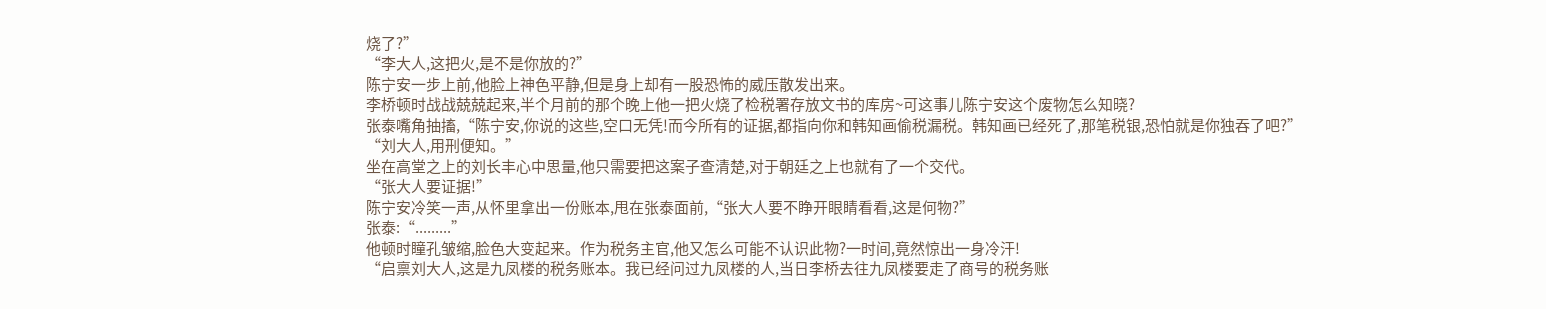烧了?”
“李大人,这把火,是不是你放的?”
陈宁安一步上前,他脸上神色平静,但是身上却有一股恐怖的威压散发出来。
李桥顿时战战兢兢起来,半个月前的那个晚上他一把火烧了检税署存放文书的库房~可这事儿陈宁安这个废物怎么知晓?
张泰嘴角抽搐,“陈宁安,你说的这些,空口无凭!而今所有的证据,都指向你和韩知画偷税漏税。韩知画已经死了,那笔税银,恐怕就是你独吞了吧?”
“刘大人,用刑便知。”
坐在高堂之上的刘长丰心中思量,他只需要把这案子查清楚,对于朝廷之上也就有了一个交代。
“张大人要证据!”
陈宁安冷笑一声,从怀里拿出一份账本,甩在张泰面前,“张大人要不睁开眼睛看看,这是何物?”
张泰:“.........”
他顿时瞳孔皱缩,脸色大变起来。作为税务主官,他又怎么可能不认识此物?一时间,竟然惊出一身冷汗!
“启禀刘大人,这是九凤楼的税务账本。我已经问过九凤楼的人,当日李桥去往九凤楼要走了商号的税务账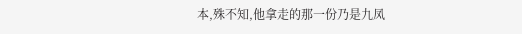本,殊不知,他拿走的那一份乃是九凤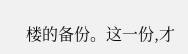楼的备份。这一份,才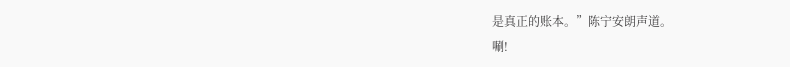是真正的账本。”陈宁安朗声道。
唰!